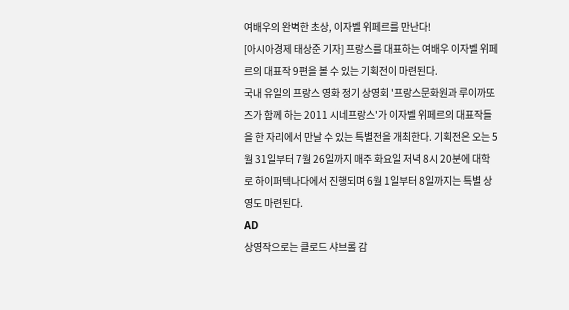여배우의 완벽한 초상, 이자벨 위페르를 만난다!
[아시아경제 태상준 기자] 프랑스를 대표하는 여배우 이자벨 위페르의 대표작 9편을 볼 수 있는 기획전이 마련된다.
국내 유일의 프랑스 영화 정기 상영회 '프랑스문화원과 루이까또즈가 함께 하는 2011 시네프랑스'가 이자벨 위페르의 대표작들을 한 자리에서 만날 수 있는 특별전을 개최한다. 기획전은 오는 5월 31일부터 7월 26일까지 매주 화요일 저녁 8시 20분에 대학로 하이퍼텍나다에서 진행되며 6월 1일부터 8일까지는 특별 상영도 마련된다.
AD
상영작으로는 클로드 샤브롤 감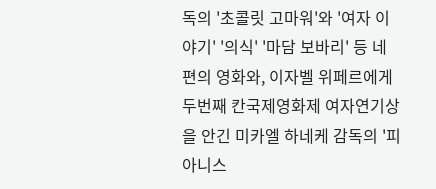독의 '초콜릿 고마워'와 '여자 이야기' '의식' '마담 보바리' 등 네 편의 영화와, 이자벨 위페르에게 두번째 칸국제영화제 여자연기상을 안긴 미카엘 하네케 감독의 '피아니스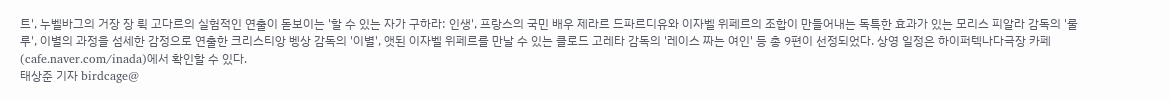트', 누벨바그의 거장 장 뤽 고다르의 실험적인 연출이 돋보이는 '할 수 있는 자가 구하라: 인생', 프랑스의 국민 배우 제라르 드파르디유와 이자벨 위페르의 조합이 만들어내는 독특한 효과가 있는 모리스 피알라 감독의 '룰루', 이별의 과정을 섬세한 감정으로 연출한 크리스티앙 벵상 감독의 '이별', 앳된 이자벨 위페르를 만날 수 있는 클로드 고레타 감독의 '레이스 짜는 여인' 등 총 9편이 선정되었다. 상영 일정은 하이퍼텍나다극장 카페(cafe.naver.com/inada)에서 확인할 수 있다.
태상준 기자 birdcage@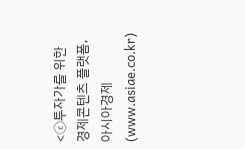<ⓒ투자가를 위한 경제콘텐츠 플랫폼, 아시아경제(www.asiae.co.kr)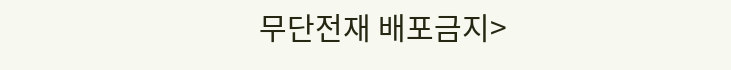무단전재 배포금지>